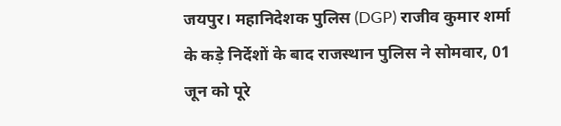जयपुर। महानिदेशक पुलिस (DGP) राजीव कुमार शर्मा के कड़े निर्देशों के बाद राजस्थान पुलिस ने सोमवार, 01 जून को पूरे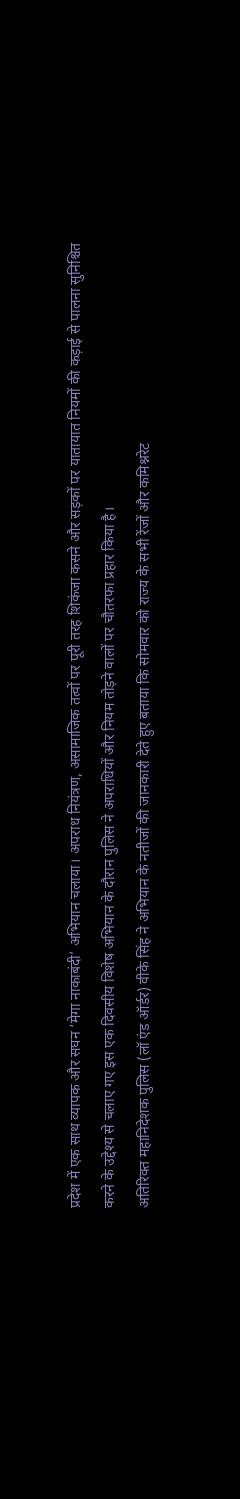प्रदेश में एक साथ व्यापक और सघन ‘मेगा नाकाबंदी’ अभियान चलाया। अपराध नियंत्रण, असामाजिक तत्वों पर पूरी तरह शिकंजा कसने और सड़कों पर यातायात नियमों की कड़ाई से पालना सुनिश्चित करने के उद्देश्य से चलाए गए इस एक दिवसीय विशेष अभियान के दौरान पुलिस ने अपराधियों और नियम तोड़ने वालों पर चौतरफा प्रहार किया है।
अतिरिक्त महानिदेशक पुलिस (लॉ एंड ऑर्डर) वीके सिंह ने अभियान के नतीजों की जानकारी देते हुए बताया कि सोमवार को राज्य के सभी रेंजों और कमिश्नरेट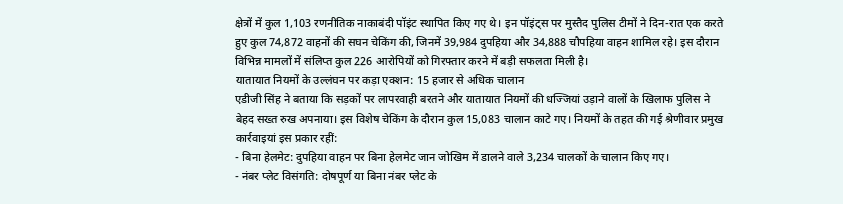क्षेत्रों में कुल 1,103 रणनीतिक नाकाबंदी पॉइंट स्थापित किए गए थे। इन पॉइंट्स पर मुस्तैद पुलिस टीमों ने दिन-रात एक करते हुए कुल 74,872 वाहनों की सघन चेकिंग की, जिनमें 39,984 दुपहिया और 34,888 चौपहिया वाहन शामिल रहे। इस दौरान विभिन्न मामलों में संलिप्त कुल 226 आरोपियों को गिरफ्तार करने में बड़ी सफलता मिली है।
यातायात नियमों के उल्लंघन पर कड़ा एक्शन: 15 हजार से अधिक चालान
एडीजी सिंह ने बताया कि सड़कों पर लापरवाही बरतने और यातायात नियमों की धज्जियां उड़ाने वालों के खिलाफ पुलिस ने बेहद सख्त रुख अपनाया। इस विशेष चेकिंग के दौरान कुल 15,083 चालान काटे गए। नियमों के तहत की गई श्रेणीवार प्रमुख कार्रवाइयां इस प्रकार रहीं:
- बिना हेलमेट: दुपहिया वाहन पर बिना हेलमेट जान जोखिम में डालने वाले 3,234 चालकों के चालान किए गए।
- नंबर प्लेट विसंगति: दोषपूर्ण या बिना नंबर प्लेट के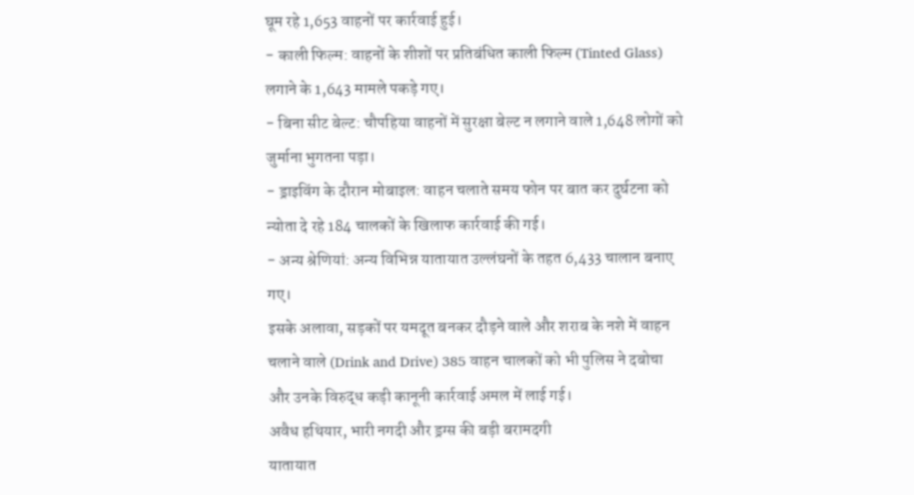घूम रहे 1,653 वाहनों पर कार्रवाई हुई।
- काली फिल्म: वाहनों के शीशों पर प्रतिबंधित काली फिल्म (Tinted Glass) लगाने के 1,643 मामले पकड़े गए।
- बिना सीट बेल्ट: चौपहिया वाहनों में सुरक्षा बेल्ट न लगाने वाले 1,648 लोगों को जुर्माना भुगतना पड़ा।
- ड्राइविंग के दौरान मोबाइल: वाहन चलाते समय फोन पर बात कर दुर्घटना को न्योता दे रहे 184 चालकों के खिलाफ कार्रवाई की गई।
- अन्य श्रेणियां: अन्य विभिन्न यातायात उल्लंघनों के तहत 6,433 चालान बनाए गए।
इसके अलावा, सड़कों पर यमदूत बनकर दौड़ने वाले और शराब के नशे में वाहन चलाने वाले (Drink and Drive) 385 वाहन चालकों को भी पुलिस ने दबोचा और उनके विरुद्ध कड़ी कानूनी कार्रवाई अमल में लाई गई।
अवैध हथियार, भारी नगदी और ड्रग्स की बड़ी बरामदगी
यातायात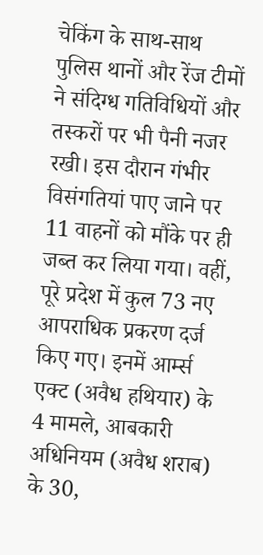चेकिंग के साथ-साथ पुलिस थानों और रेंज टीमों ने संदिग्ध गतिविधियों और तस्करों पर भी पैनी नजर रखी। इस दौरान गंभीर विसंगतियां पाए जाने पर 11 वाहनों को मौंके पर ही जब्त कर लिया गया। वहीं, पूरे प्रदेश में कुल 73 नए आपराधिक प्रकरण दर्ज किए गए। इनमें आर्म्स एक्ट (अवैध हथियार) के 4 मामले, आबकारी अधिनियम (अवैध शराब) के 30,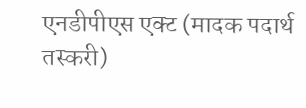एनडीपीएस एक्ट (मादक पदार्थ तस्करी)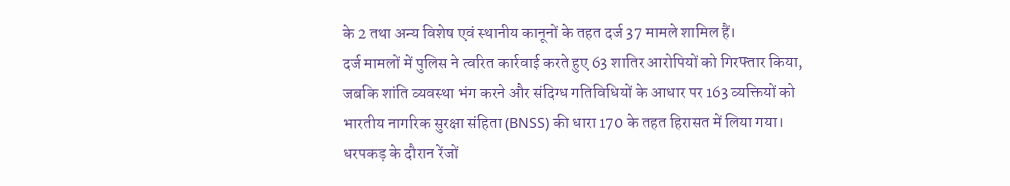के 2 तथा अन्य विशेष एवं स्थानीय कानूनों के तहत दर्ज 37 मामले शामिल हैं।
दर्ज मामलों में पुलिस ने त्वरित कार्रवाई करते हुए 63 शातिर आरोपियों को गिरफ्तार किया, जबकि शांति व्यवस्था भंग करने और संदिग्ध गतिविधियों के आधार पर 163 व्यक्तियों को भारतीय नागरिक सुरक्षा संहिता (BNSS) की धारा 170 के तहत हिरासत में लिया गया।
धरपकड़ के दौरान रेंजों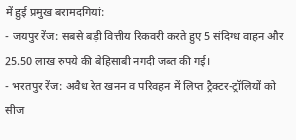में हुई प्रमुख बरामदगियां:
- जयपुर रेंज: सबसे बड़ी वित्तीय रिकवरी करते हुए 5 संदिग्ध वाहन और 25.50 लाख रुपये की बेहिसाबी नगदी जब्त की गई।
- भरतपुर रेंज: अवैध रेत खनन व परिवहन में लिप्त ट्रैक्टर-ट्रॉलियों को सीज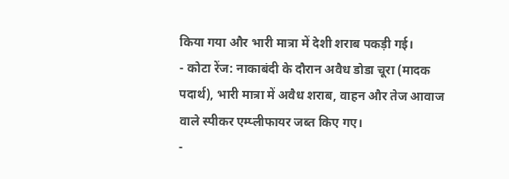किया गया और भारी मात्रा में देशी शराब पकड़ी गई।
- कोटा रेंज: नाकाबंदी के दौरान अवैध डोडा चूरा (मादक पदार्थ), भारी मात्रा में अवैध शराब, वाहन और तेज आवाज वाले स्पीकर एम्प्लीफायर जब्त किए गए।
-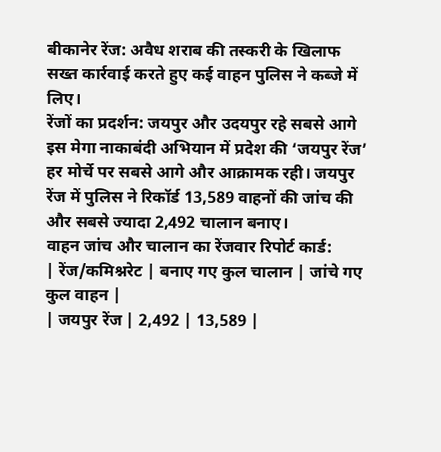बीकानेर रेंज: अवैध शराब की तस्करी के खिलाफ सख्त कार्रवाई करते हुए कई वाहन पुलिस ने कब्जे में लिए।
रेंजों का प्रदर्शन: जयपुर और उदयपुर रहे सबसे आगे
इस मेगा नाकाबंदी अभियान में प्रदेश की ‘जयपुर रेंज’ हर मोर्चे पर सबसे आगे और आक्रामक रही। जयपुर रेंज में पुलिस ने रिकॉर्ड 13,589 वाहनों की जांच की और सबसे ज्यादा 2,492 चालान बनाए।
वाहन जांच और चालान का रेंजवार रिपोर्ट कार्ड:
| रेंज/कमिश्नरेट | बनाए गए कुल चालान | जांचे गए कुल वाहन |
| जयपुर रेंज | 2,492 | 13,589 |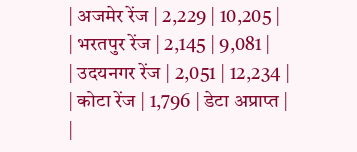| अजमेर रेंज | 2,229 | 10,205 |
| भरतपुर रेंज | 2,145 | 9,081 |
| उदयनगर रेंज | 2,051 | 12,234 |
| कोटा रेंज | 1,796 | डेटा अप्राप्त |
|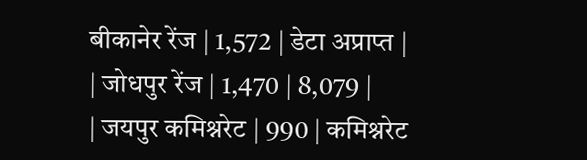बीकानेर रेंज | 1,572 | डेटा अप्राप्त |
| जोधपुर रेंज | 1,470 | 8,079 |
| जयपुर कमिश्नरेट | 990 | कमिश्नरेट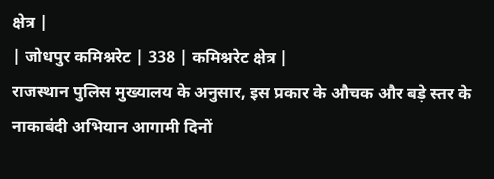क्षेत्र |
| जोधपुर कमिश्नरेट | 338 | कमिश्नरेट क्षेत्र |
राजस्थान पुलिस मुख्यालय के अनुसार, इस प्रकार के औचक और बड़े स्तर के नाकाबंदी अभियान आगामी दिनों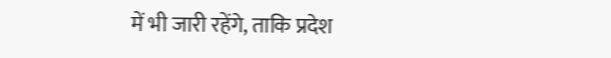में भी जारी रहेंगे, ताकि प्रदेश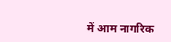में आम नागरिक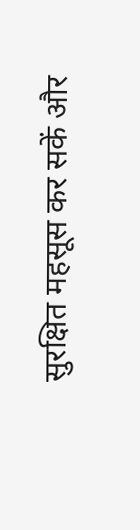सुरक्षित महसूस कर सकें और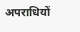अपराधियों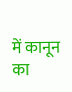में कानून का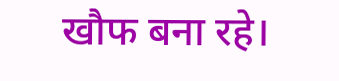खौफ बना रहे।